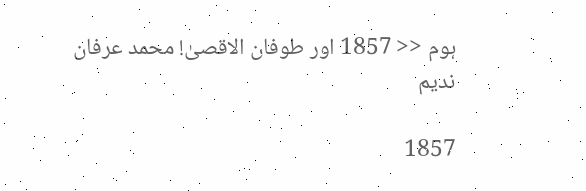ہوم << 1857 اور طوفان الاقصیٰ! محمد عرفان ندیم

1857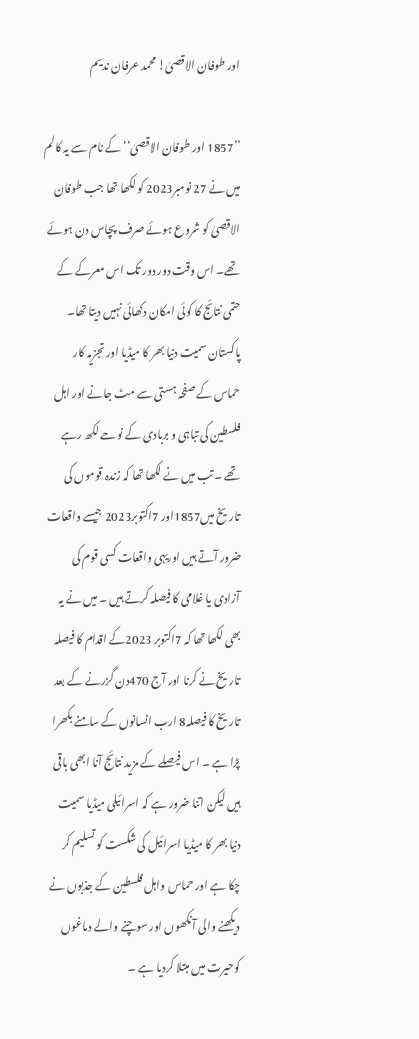اور طوفان الاقصیٰ! محمد عرفان ندیم

’’1857 اور طوفان الاقصیٰ‘‘کے نام سے یہ کالم میں نے 27 نومبر2023 کو لکھا تھا جب طوفان الاقصیٰ کو شروع ہوئے صرف پچاس دن ہوئے تھے۔ اس وقت دور دور تک اس معرکے کے حتمی نتائج کا کوئی امکان دکھائی نہیں دیتا تھا۔ پاکستان سمیت دنیا بھر کا میڈیا اور تجزیہ کار حماس کے صفحہ ہستی سے مٹ جانے اور اہل فلسطین کی تباہی و بربادی کے نوحے لکھ رہے تھے ۔ تب میں نے لکھا تھا کہ زندہ قوموں کی تاریخ میں1857اور 7اکتوبر2023 جیسے واقعات ضرور آتے ہیں اوریہی واقعات کسی قوم کی آزادی یا غلامی کا فیصلہ کرتے ہیں ۔ میں نے یہ بھی لکھا تھا کہ 7اکتوبر 2023کے اقدام کا فیصلہ تاریخ نے کرنا اور آج 470دن گزرنے کے بعد تاریخ کا فیصلہ8 ارب انسانوں کے سامنے بکھرا پڑا ہے ۔ اس فیصلے کے مزید نتائج آنا ابھی باقی ہیں لیکن اتنا ضرور ہے کہ اسرائیلی میڈیا سمیت دنیا بھر کا میڈیا اسرائیل کی شکست کو تسلیم کر چکا ہے اور حماس واہل فلسطین کے جذبوں نے دیکھنے والی آنکھوں اور سوچنے والے دماغوں کوحیرت میں مبتلا کردیا ہے ۔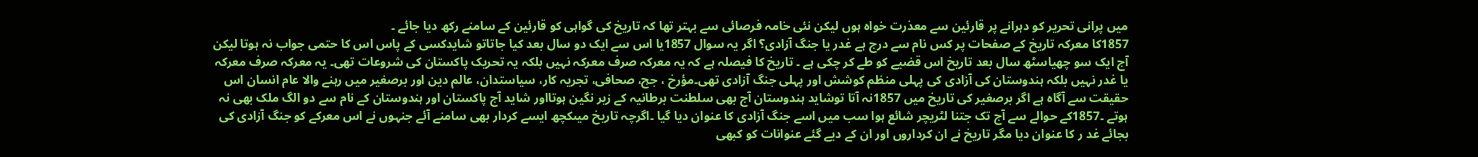میں پرانی تحریر کو دہرانے پر قارئین سے معذرت خواہ ہوں لیکن نئی خامہ فرصائی سے بہتر تھا کہ تاریخ کی گواہی کو قارئین کے سامنے رکھ دیا جائے ۔
1857کا معرکہ تاریخ کے صفحات پر کس نام سے درج ہے غدر یا جنگ آزادی؟ اگر یہ سوال 1857یا اس سے ایک دو سال بعد کیا جاتاتو شایدکسی کے پاس اس کا حتمی جواب نہ ہوتا لیکن آج ایک سو چھیاسٹھ سال بعد تاریخ اس قضیے کو طے کر چکی ہے ۔ تاریخ کا فیصلہ ہے کہ یہ معرکہ صرف معرکہ نہیں بلکہ یہ تحریک پاکستان کی شروعات تھی۔ یہ معرکہ صرف معرکہ یا غدر نہیں بلکہ ہندوستان کی آزادی کی پہلی منظم کوشش اور پہلی جنگ آزادی تھی۔مؤرخ ، جج، صحافی، تجریہ کار، سیاستدان، عالم دین اور برصغیر میں رہنے والا عام انسان اس حقیقت سے آگاہ ہے اگر برصغیر کی تاریخ میں 1857نہ آتا توشاید ہندوستان آج بھی سلطنت برطانیہ کے زیر نگین ہوتااور شاید آج پاکستان اور ہندوستان کے نام سے دو الگ ملک بھی نہ ہوتے ۔1857کے حوالے سے آج تک جتنا لٹریچر شائع ہوا سب میں اسے جنگ آزادی کا عنوان دیا گیا ۔اگرچہ تاریخ میںکچھ ایسے کردار بھی سامنے آئے جنہوں نے اس معرکے کو جنگ آزادی کی بجائے غد ر کا عنوان دیا مگر تاریخ نے ان کرداروں اور ان کے دیے گئے عنوانات کو کبھی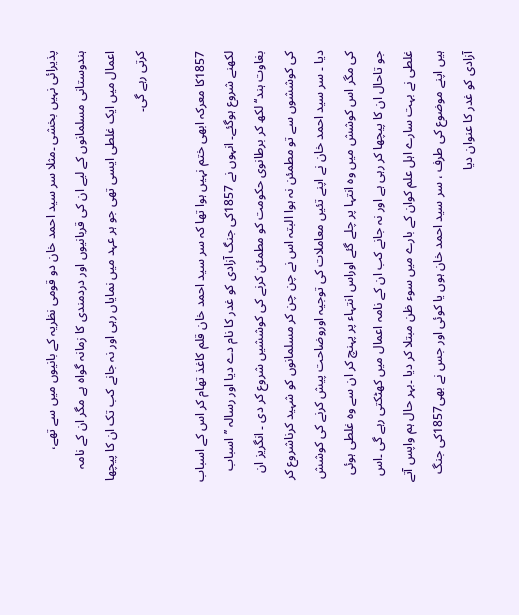پذیرائی نہیں بخشی ۔مثلا سر سید احمد خان دو قومی نظریہ کے بانیوں میں سے تھے، ہندوستانی مسلمانوں کے لیے ان کی قربانیوں اور دردمندی کا زمانہ گواہ ہے مگر ان کے نامہ اعمال میں ایک غلطی ایسی تھی جو ہر عہد میں نمایاں رہی اور نہ جانے کب تک ان کا پیچھا کرتی رہے گی۔

1857کا معرکہ ابھی ختم نہیں ہوا تھا کہ سر سید احمد خان قلم کاغذ تھام کر اس کے اسباب لکھنے شروع ہوگئے۔ انہوں نے 1857کی جنگ آزادی کو غدر کا نام دے دیا اور رسالہ ’’اسباب بغاوت ہند‘‘ لکھ کر برطانوی حکومت کو مطمئن کرنے کی کوششیں شروع کر دی ۔ انگریز ان کی کوششوں سے تو مطمئن نہ ہوا البتہ اس نے چن چن کر مسلمانوں کو شہید کرناشروع کر دیا ۔ سر سید احمد خان نے اپنے تئیں معاملات کی توجیہ اوروضاحت پیش کرنے کی کوشش کی مگر اس کوشش میں وہ انتہا پر چلے گئے اوراس انتہاء پر پہنچ کر ان سے وہ غلطی ہوئی جو تاحال ان کا پیچھا کر رہی ہے اور نہ جانے کب ان کے نامہ اعمال میں کھٹکتی رہے گی ۔اس غلطی نے بہت سارے اہل علم کوان کے بارے میں سوء ظن مبتلا کر دیا ۔بہر حال ہم واپس آتے ہیں اپنے موضوع کی طرف ، سر سید احمد خان ہوں یا کوئی اور جس نے بھی1857کی جنگ آزادی کو غدر کا عنوان دیا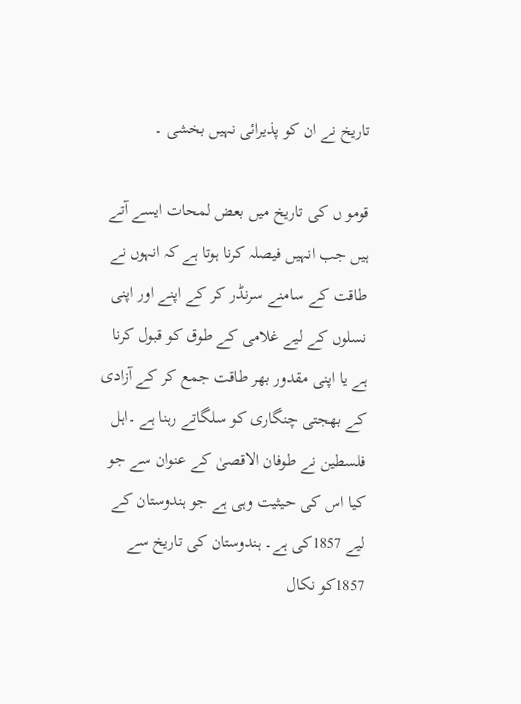تاریخ نے ان کو پذیرائی نہیں بخشی ۔

قومو ں کی تاریخ میں بعض لمحات ایسے آتے ہیں جب انہیں فیصلہ کرنا ہوتا ہے کہ انہوں نے طاقت کے سامنے سرنڈر کر کے اپنے اور اپنی نسلوں کے لیے غلامی کے طوق کو قبول کرنا ہے یا اپنی مقدور بھر طاقت جمع کر کے آزادی کے بھجتی چنگاری کو سلگاتے رہنا ہے ۔اہل فلسطین نے طوفان الاقصیٰ کے عنوان سے جو کیا اس کی حیثیت وہی ہے جو ہندوستان کے لیے 1857کی ہے۔ ہندوستان کی تاریخ سے 1857کو نکال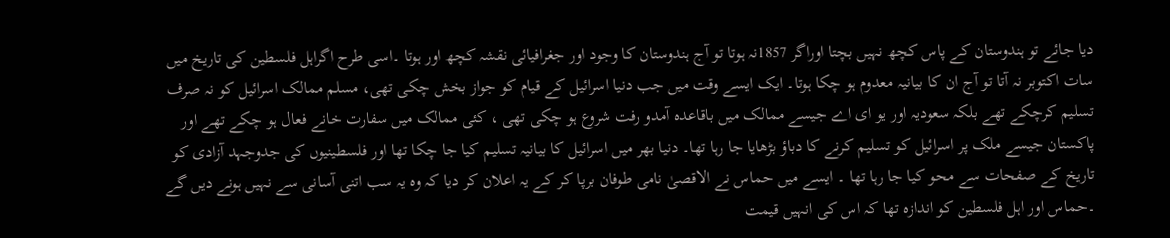دیا جائے تو ہندوستان کے پاس کچھ نہیں بچتا اوراگر 1857نہ ہوتا تو آج ہندوستان کا وجود اور جغرافیائی نقشہ کچھ اور ہوتا ۔اسی طرح اگراہل فلسطین کی تاریخ میں سات اکتوبر نہ آتا تو آج ان کا بیانیہ معدوم ہو چکا ہوتا۔ ایک ایسے وقت میں جب دنیا اسرائیل کے قیام کو جواز بخش چکی تھی، مسلم ممالک اسرائیل کو نہ صرف تسلیم کرچکے تھے بلکہ سعودیہ اور یو ای اے جیسے ممالک میں باقاعدہ آمدو رفت شروع ہو چکی تھی ، کئی ممالک میں سفارت خانے فعال ہو چکے تھے اور پاکستان جیسے ملک پر اسرائیل کو تسلیم کرنے کا دباؤ بڑھایا جا رہا تھا۔ دنیا بھر میں اسرائیل کا بیانیہ تسلیم کیا جا چکا تھا اور فلسطینیوں کی جدوجہد آزادی کو تاریخ کے صفحات سے محو کیا جا رہا تھا ۔ ایسے میں حماس نے الاقصیٰ نامی طوفان برپا کر کے یہ اعلان کر دیا کہ وہ یہ سب اتنی آسانی سے نہیں ہونے دیں گے ۔حماس اور اہل فلسطین کو اندازہ تھا کہ اس کی انہیں قیمت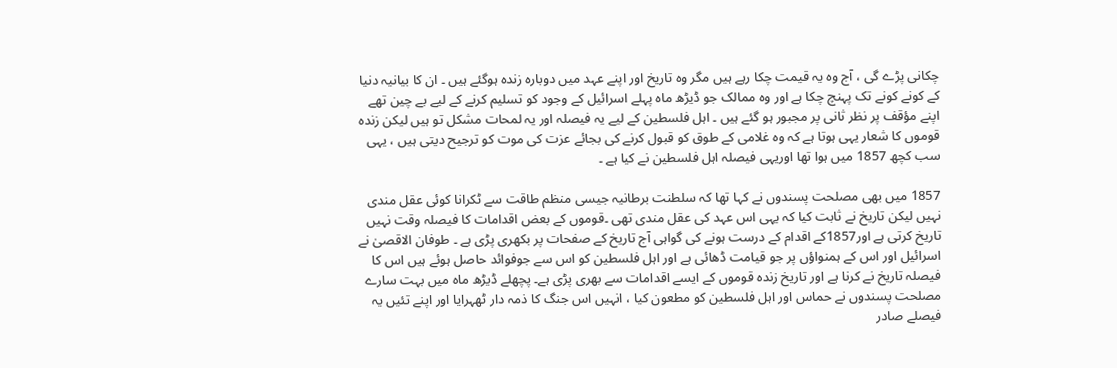چکانی پڑے گی ، آج وہ یہ قیمت چکا رہے ہیں مگر وہ تاریخ اور اپنے عہد میں دوبارہ زندہ ہوگئے ہیں ۔ ان کا بیانیہ دنیا کے کونے کونے تک پہنچ چکا ہے اور وہ ممالک جو ڈیڑھ ماہ پہلے اسرائیل کے وجود کو تسلیم کرنے کے لیے بے چین تھے اپنے مؤقف پر نظر ثانی پر مجبور ہو گئے ہیں ۔ اہل فلسطین کے لیے یہ فیصلہ اور یہ لمحات مشکل تو ہیں لیکن زندہ قوموں کا شعار یہی ہوتا ہے کہ وہ غلامی کے طوق کو قبول کرنے کی بجائے عزت کی موت کو ترجیح دیتی ہیں ، یہی سب کچھ 1857 میں ہوا تھا اوریہی فیصلہ اہل فلسطین نے کیا ہے ۔

1857 میں بھی مصلحت پسندوں نے کہا تھا کہ سلطنت برطانیہ جیسی منظم طاقت سے ٹکرانا کوئی عقل مندی نہیں لیکن تاریخ نے ثابت کیا کہ یہی اس عہد کی عقل مندی تھی ۔قوموں کے بعض اقدامات کا فیصلہ وقت نہیں تاریخ کرتی ہے اور1857کے اقدام کے درست ہونے کی گواہی آج تاریخ کے صفحات پر بکھری پڑی ہے ۔ طوفان الاقصیٰ نے اسرائیل اور اس کے ہمنواؤں پر جو قیامت ڈھائی ہے اور اہل فلسطین کو اس سے جوفوائد حاصل ہوئے ہیں اس کا فیصلہ تاریخ نے کرنا ہے اور تاریخ زندہ قوموں کے ایسے اقدامات سے بھری پڑی ہے۔ پچھلے ڈیڑھ ماہ میں بہت سارے مصلحت پسندوں نے حماس اور اہل فلسطین کو مطعون کیا ، انہیں اس جنگ کا ذمہ دار ٹھہرایا اور اپنے تئیں یہ فیصلے صادر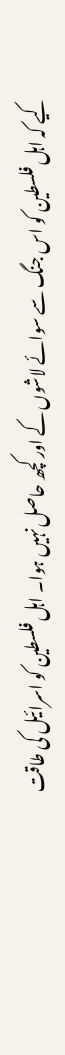کیے کہ اہل فلسطین کو اس جنگ سے سوائے لاشوں کے اور کچھ حاصل نہیں ہوا۔ اہل فلسطین کو اسرائیل کی طاقت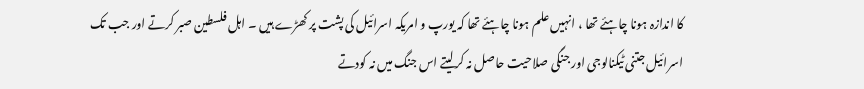کا اندازہ ہونا چاہئے تھا ، انہیں علم ہونا چاہئے تھا کہ یورپ و امریکہ اسرائیل کی پشت پر کھڑے ہیں ۔ اہل فلسطین صبر کرتے اور جب تک اسرائیل جتنی ٹیکنالوجی اور جنگی صلاحیت حاصل نہ کرلیتے اس جنگ میں نہ کودتے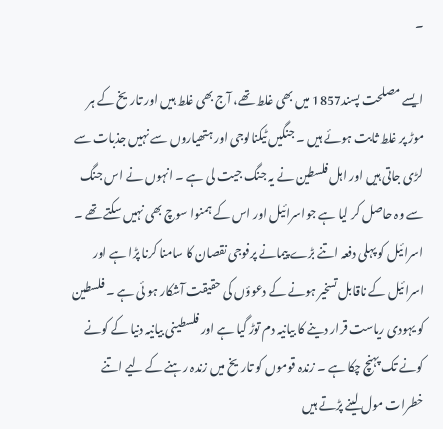۔

ایسے مصلحت پسند1857 میں بھی غلط تھے، آج بھی غلط ہیں اور تاریخ کے ہر موڑ پر غلط ثابت ہوئے ہیں ۔ جنگیں ٹیکنالوجی اور ہتھیاروں سے نہیں جذبات سے لڑی جاتی ہیں اور اہل فلسطین نے یہ جنگ جیت لی ہے ۔ انہوں نے اس جنگ سے وہ حاصل کر لیا ہے جواسرائیل اور اس کے ہمنوا سوچ بھی نہیں سکتے تھے ۔ اسرائیل کو پہلی دفعہ اتنے بڑے پیمانے پرفوجی نقصان کا سامنا کرنا پڑا ہے اور اسرائیل کے ناقابل تسخیر ہونے کے دعوؤں کی حقیقت آشکار ہو ئی ہے ۔ فلسطین کو یہودی ریاست قرار دینے کا بیانیہ دم توڑ گیا ہے اور فلسطینی بیانیہ دنیا کے کونے کونے تک پہنچ چکا ہے ۔ زندہ قوموں کو تاریخ میں زندہ رہنے کے لیے اتنے خطرات مول لینے پڑتے ہیں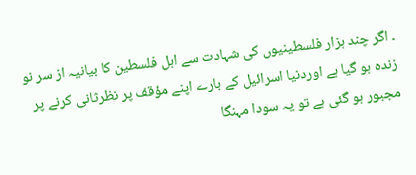۔ اگر چند ہزار فلسطینیوں کی شہادت سے اہل فلسطین کا بیانیہ از سر نو زندہ ہو گیا ہے اوردنیا اسرائیل کے بارے اپنے مؤقف پر نظرثانی کرنے پر مجبور ہو گئی ہے تو یہ سودا مہنگا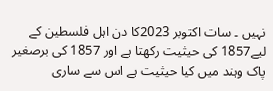نہیں ۔ سات اکتوبر 2023کا دن اہل فلسطین کے لیے1857 کی حیثیت رکھتا ہے اور 1857 کی برصغیر پاک وہند میں کیا حیثیت ہے اس سے ساری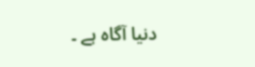دنیا آگاہ ہے ۔